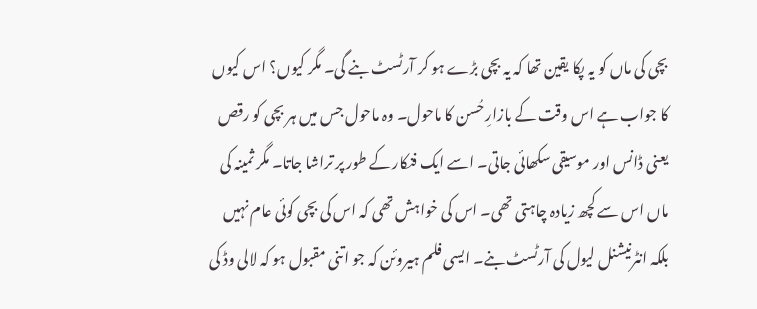بچی کی ماں کو یہ پکا یقین تھا کہ یہ بچی بڑے ہو کر آرٹسٹ بنے گی۔ مگر کیوں؟ اس کیوں کا جواب ہے اس وقت کے بازارِ حُسن کا ماحول۔ وہ ماحول جس میں ہر بچی کو رقص یعنی ڈانس اور موسیقی سکھائی جاتی۔ اسے ایک فنکار کے طور پر تراشا جاتا۔ مگر ثمینہ کی ماں اس سے کچھ زیادہ چاہتی تھی۔ اس کی خواہش تھی کہ اس کی بچی کوئی عام نہیں بلکہ انٹرنیشنل لیول کی آرٹسٹ بنے۔ ایسی فلم ہیروئن کہ جو اتنی مقبول ہو کہ لالی وڈ کی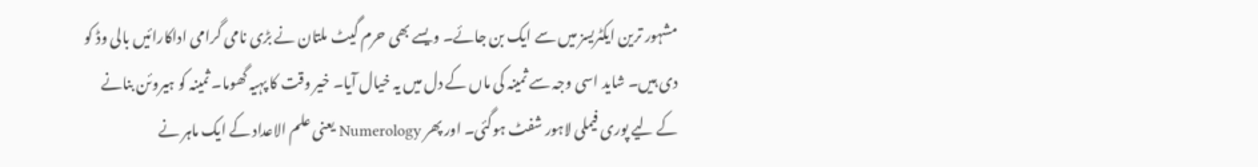مشہور ترین ایکٹریسز میں سے ایک بن جائے۔ ویسے بھی حرم گیٹ ملتان نے بڑی نامی گرامی اداکارائیں بالی وڈ کو دی ہیں۔ شاید اسی وجہ سے ثمینہ کی ماں کے دل میں یہ خیال آیا۔ خیر وقت کا پہیہ گھوما۔ ثمینہ کو ہیروئن بنانے کے لیے پوری فیملی لاہور شفٹ ہوگئی۔ اور پھر Numerology یعنی علم الاعداد کے ایک ماہر نے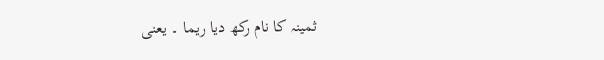ثمینہ کا نام رکھ دیا ریما ۔ یعنی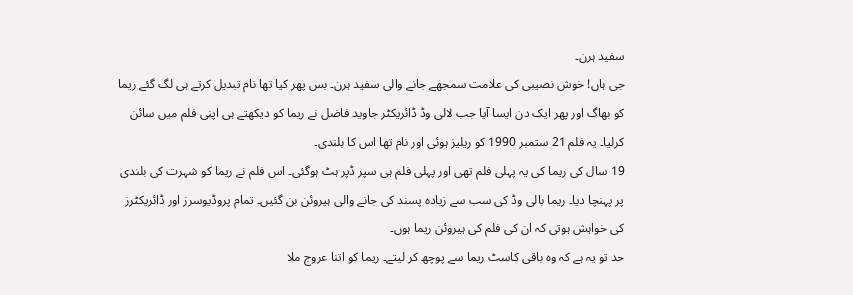سفید ہرن۔
جی ہاں! خوش نصیبی کی علامت سمجھے جانے والی سفید ہرن۔ بس پھر کیا تھا نام تبدیل کرتے ہی لگ گئے ریما کو بھاگ اور پھر ایک دن ایسا آیا جب لالی وڈ ڈائریکٹر جاوید فاضل نے ریما کو دیکھتے ہی اپنی فلم میں سائن کرلیا۔ یہ فلم 21 ستمبر 1990 کو ریلیز ہوئی اور نام تھا اس کا بلندی۔
19 سال کی ریما کی یہ پہلی فلم تھی اور پہلی فلم ہی سپر ڈپر ہٹ ہوگئی۔ اس فلم نے ریما کو شہرت کی بلندی پر پہنچا دیا۔ ریما بالی وڈ کی سب سے زیادہ پسند کی جانے والی ہیروئن بن گئیں۔ تمام پروڈیوسرز اور ڈائریکٹرز کی خواہش ہوتی کہ ان کی فلم کی ہیروئن ریما ہوں۔
حد تو یہ ہے کہ وہ باقی کاسٹ ریما سے پوچھ کر لیتے۔ ریما کو اتنا عروج ملا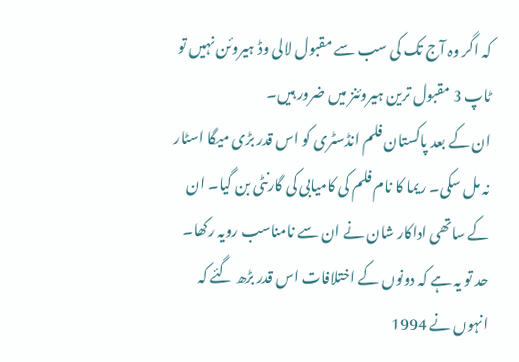کہ اگر وہ آج تک کی سب سے مقبول لالی وڈ ہیروئن نہیں تو ٹاپ 3 مقبول ترین ہیروئنز میں ضرور ہیں۔
ان کے بعد پاکستان فلم انڈسٹری کو اس قدر بڑی میگا اسٹار نہ مل سکی۔ ریما کا نام فلم کی کامیابی کی گارنٹی بن گیا۔ ان کے ساتھی اداکار شان نے ان سے نامناسب رویہ رکھا۔ حد تو یہ ہے کہ دونوں کے اختلافات اس قدر بڑھ گئے کہ انہوں نے 1994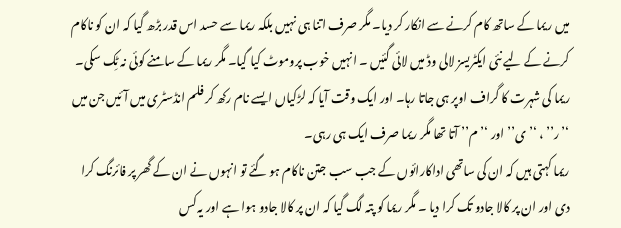میں ریما کے ساتھ کام کرنے سے انکار کر دیا۔ مگر صرف اتنا ہی نہیں بلکہ ریما سے حسد اس قدر بڑھ گیا کہ ان کو ناکام کرنے کے لیے نئی ایکٹریسز لالی وڈ میں لائی گئیں ۔ انہیں خوب پروموٹ کیا گیا۔ مگر ریما کے سامنے کوئی نہ ٹِک سکی۔ ریما کی شہرت کا گراف اوپر ہی جاتا رہا۔ اور ایک وقت آیا کہ لڑکیاں ایسے نام رکھ کر فلم انڈسٹری میں آئیں جن میں ‘’ر’’ ، ‘’ی’’ اور ‘’م’’ آتا تھا مگر ریما صرف ایک ہی رہی۔
ریما کہتی ہیں کہ ان کی ساتھی اداکارائوں کے جب سب جتن ناکام ہو گئے تو انہوں نے ان کے گھر پر فائرنگ کرا دی اور ان پر کالا جادو تک کرا دیا ۔ مگر ریما کو پتہ لگ گیا کہ ان پر کالا جادو ہوا ہے اور یہ کس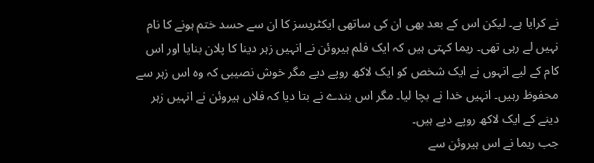نے کرایا ہے۔ لیکن اس کے بعد بھی ان کی ساتھی ایکٹریسز کا ان سے حسد ختم ہونے کا نام نہیں لے رہی تھی۔ ریما کہتی ہیں کہ ایک فلم ہیروئن نے انہیں زہر دینا کا پلان بنایا اور اس کام کے لیے انہوں نے ایک شخص کو ایک لاکھ روپے دیے مگر خوش نصیبی کہ وہ اس زہر سے محفوظ رہیں۔ انہیں خدا نے بچا لیا۔ مگر اس بندے نے بتا دیا کہ فلاں ہیروئن نے انہیں زہر دینے کے ایک لاکھ روپے دیے ہیں۔
جب ریما نے اس ہیروئن سے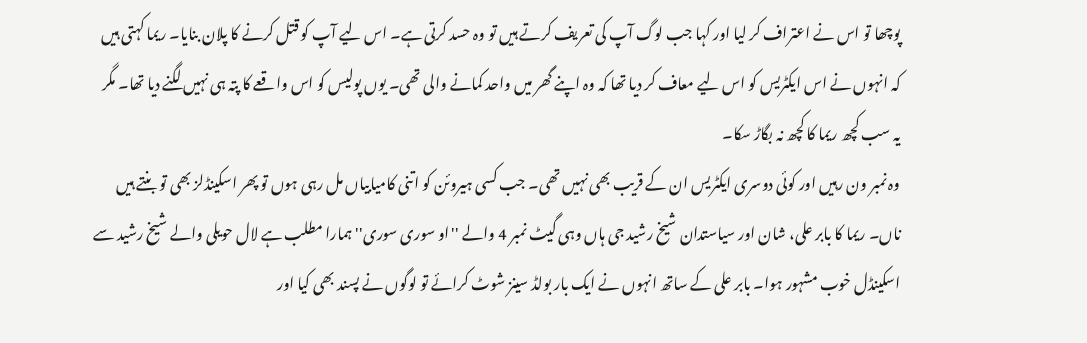پوچھا تو اس نے اعتراف کر لیا اور کہا جب لوگ آپ کی تعریف کرتے ہیں تو وہ حسد کرتی ہے۔ اس لیے آپ کو قتل کرنے کا پلان بنایا۔ ریما کہتی ہیں کہ انہوں نے اس ایکٹریس کو اس لیے معاف کر دیا تھا کہ وہ اپنے گھر میں واحد کمانے والی تھی۔ یوں پولیس کو اس واقعے کا پتہ ہی نہیں لگنے دیا تھا۔ مگر یہ سب کچھ ریما کا کچھ نہ بگاڑ سکا۔
وہ نمبر ون رہیں اور کوئی دوسری ایکٹریس ان کے قریب بھی نہیں تھی۔ جب کسی ہیروئن کو اتنی کامیابیاں مل رہی ہوں تو پھر اسکینڈلز بھی تو بنتے ہیں ناں۔ ریما کا بابر علی، شان اور سیاستدان شیخ رشید جی ہاں وہی گیٹ نمبر 4 والے ''او سوری سوری'' ہمارا مطلب ہے لال حویلی والے شیخ رشید سے اسکینڈل خوب مشہور ہوا۔ بابر علی کے ساتھ انہوں نے ایک بار بولڈ سینز شوٹ کرائے تو لوگوں نے پسند بھی کیا اور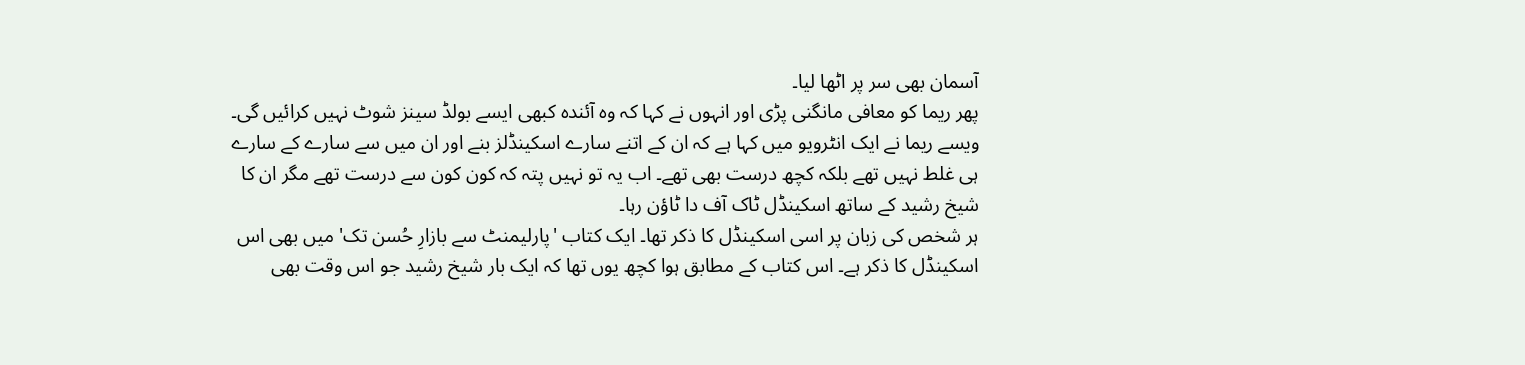آسمان بھی سر پر اٹھا لیا۔
پھر ریما کو معافی مانگنی پڑی اور انہوں نے کہا کہ وہ آئندہ کبھی ایسے بولڈ سینز شوٹ نہیں کرائیں گی۔ ویسے ریما نے ایک انٹرویو میں کہا ہے کہ ان کے اتنے سارے اسکینڈلز بنے اور ان میں سے سارے کے سارے ہی غلط نہیں تھے بلکہ کچھ درست بھی تھے۔ اب یہ تو نہیں پتہ کہ کون کون سے درست تھے مگر ان کا شیخ رشید کے ساتھ اسکینڈل ٹاک آف دا ٹاؤن رہا۔
ہر شخص کی زبان پر اسی اسکینڈل کا ذکر تھا۔ ایک کتاب 'پارلیمنٹ سے بازارِ حُسن تک' میں بھی اس اسکینڈل کا ذکر ہے۔ اس کتاب کے مطابق ہوا کچھ یوں تھا کہ ایک بار شیخ رشید جو اس وقت بھی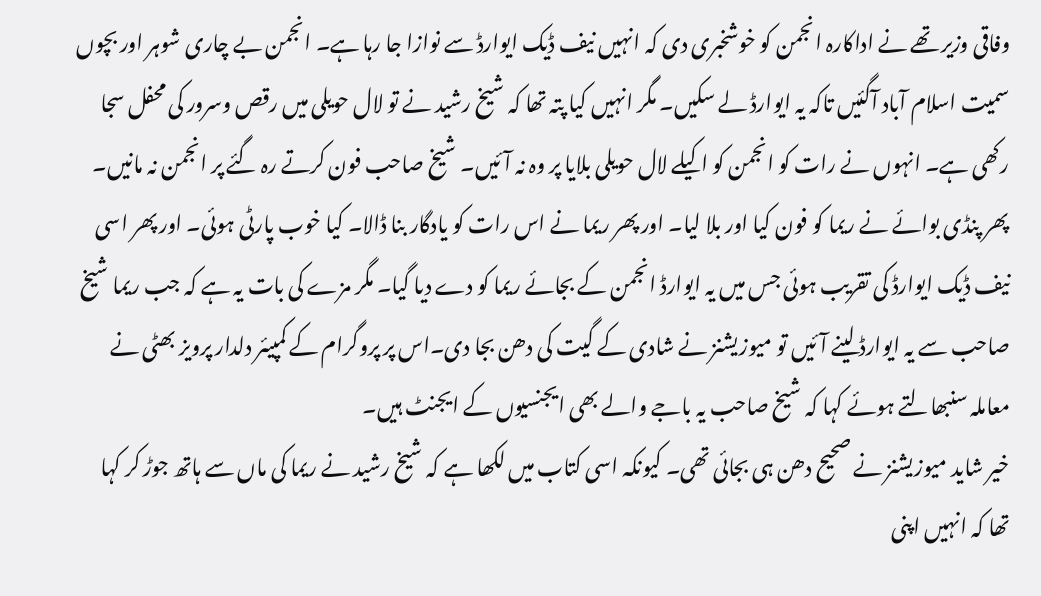وفاقی وزیر تھے نے اداکارہ انجمن کو خوشخبری دی کہ انہیں نیف ڈیک ایوارڈ سے نوازا جا رہا ہے۔ انجمن بے چاری شوہر اور بچوں سمیت اسلام آباد آگئیں تاکہ یہ ایوارڈ لے سکیں۔ مگر انہیں کیا پتہ تھا کہ شیخ رشید نے تو لال حویلی میں رقص وسرور کی محفل سجا رکھی ہے۔ انہوں نے رات کو انجمن کو اکیلے لال حویلی بلایا پر وہ نہ آئیں۔ شیخ صاحب فون کرتے رہ گئے پر انجمن نہ مانیں۔ پھر پنڈی بوائے نے ریما کو فون کیا اور بلا لیا۔ اور پھر ریما نے اس رات کو یادگار بنا ڈالا۔ کیا خوب پارٹی ہوئی۔ اور پھر اسی نیف ڈیک ایوارڈ کی تقریب ہوئی جس میں یہ ایوارڈ انجمن کے بجائے ریما کو دے دیا گیا۔ مگر مزے کی بات یہ ہے کہ جب ریما شیخ صاحب سے یہ ایوارڈ لینے آئیں تو میوزیشنز نے شادی کے گیت کی دھن بجا دی۔اس پر پروگرام کے کمپیئر دلدار پرویز بھٹی نے معاملہ سنبھالتے ہوئے کہا کہ شیخ صاحب یہ باجے والے بھی ایجنسیوں کے ایجنٹ ہیں۔
خیر شاید میوزیشنز نے صحیح دھن ہی بجائی تھی۔ کیونکہ اسی کتاب میں لکھا ہے کہ شیخ رشید نے ریما کی ماں سے ہاتھ جوڑ کر کہا تھا کہ انہیں اپنی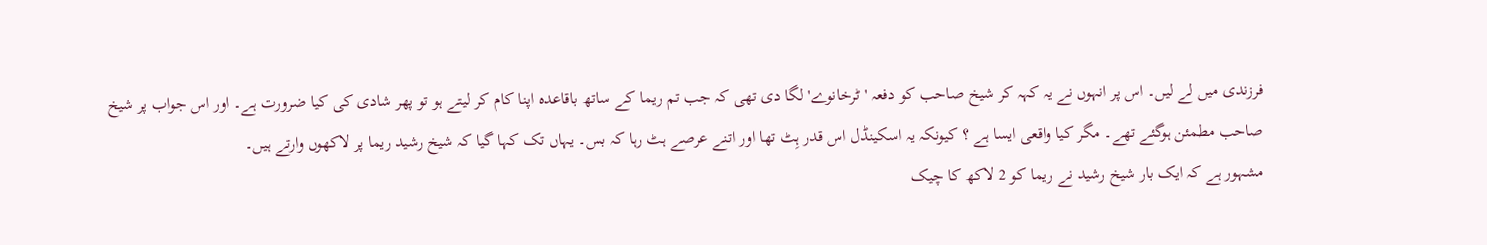فرزندی میں لے لیں۔ اس پر انہوں نے یہ کہہ کر شیخ صاحب کو دفعہ 'ٹرخانوے' لگا دی تھی کہ جب تم ریما کے ساتھ باقاعدہ اپنا کام کر لیتے ہو تو پھر شادی کی کیا ضرورت ہے۔ اور اس جواب پر شیخ صاحب مطمئن ہوگئے تھے۔ مگر کیا واقعی ایسا ہے ؟ کیونکہ یہ اسکینڈل اس قدر ہِٹ تھا اور اتنے عرصے ہٹ رہا کہ بس۔ یہاں تک کہا گیا کہ شیخ رشید ریما پر لاکھوں وارتے ہیں۔
مشہور ہے کہ ایک بار شیخ رشید نے ریما کو 2 لاکھ کا چیک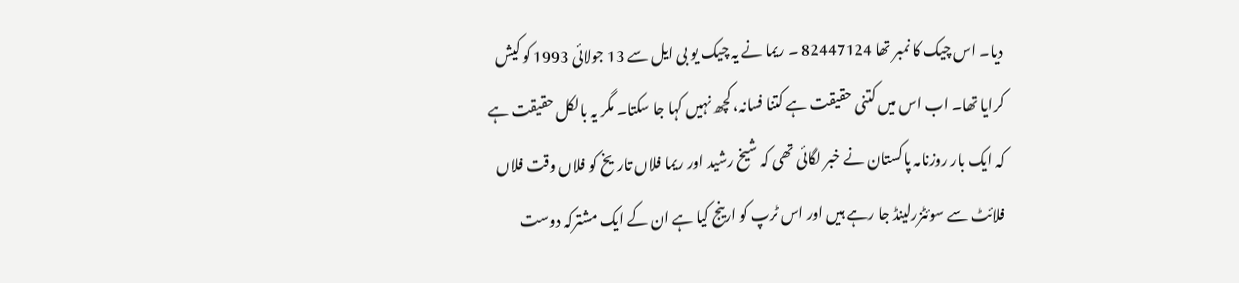دیا۔ اس چیک کا نمبر تھا 82447124 ۔ ریما نے یہ چیک یو بی ایل سے 13 جولائی 1993 کو کیش کرایا تھا۔ اب اس میں کتنی حقیقت ہے کتنا فسانہ، کچھ نہیں کہا جا سکتا۔ مگر یہ بالکل حقیقت ہے کہ ایک بار روزنامہ پاکستان نے خبر لگائی تھی کہ شیخ رشید اور ریما فلاں تاریخ کو فلاں وقت فلاں فلائٹ سے سوئٹزرلینڈ جا رہے ہیں اور اس ٹرپ کو ارینج کیا ہے ان کے ایک مشترکہ دوست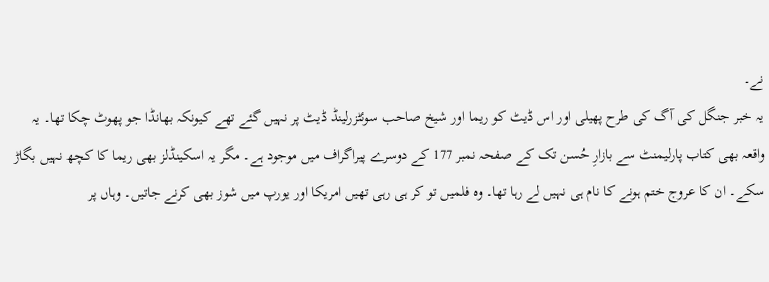نے۔
یہ خبر جنگل کی آگ کی طرح پھیلی اور اس ڈیٹ کو ریما اور شیخ صاحب سوئٹزرلینڈ ڈیٹ پر نہیں گئے تھے کیونکہ بھانڈا جو پھوٹ چکا تھا۔ یہ واقعہ بھی کتاب پارلیمنٹ سے بازارِ حُسن تک کے صفحہ نمبر 177 کے دوسرے پیراگراف میں موجود ہے۔ مگر یہ اسکینڈلز بھی ریما کا کچھ نہیں بگاڑ سکے۔ ان کا عروج ختم ہونے کا نام ہی نہیں لے رہا تھا۔ وہ فلمیں تو کر ہی رہی تھیں امریکا اور یورپ میں شوز بھی کرنے جاتیں۔ وہاں پر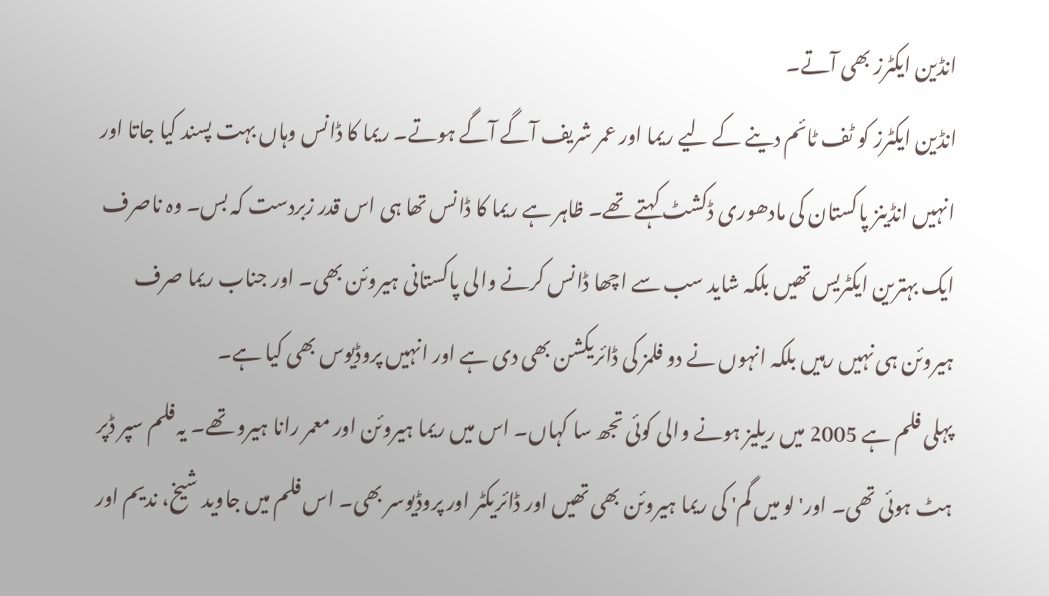انڈین ایکٹرز بھی آتے۔
انڈین ایکٹرز کو ٹف ٹائم دینے کے لیے ریما اور عمر شریف آگے آگے ہوتے۔ ریما کا ڈانس وہاں بہت پسند کیا جاتا اور انہیں انڈینز پاکستان کی مادھوری ڈکشٹ کہتے تھے۔ ظاہر ہے ریما کا ڈانس تھا ہی اس قدر زبردست کہ بس۔ وہ ناصرف ایک بہترین ایکٹریس تھیں بلکہ شاید سب سے اچھا ڈانس کرنے والی پاکستانی ہیروئن بھی۔ اور جناب ریما صرف ہیروئن ہی نہیں رہیں بلکہ انہوں نے دو فلمز کی ڈائریکشن بھی دی ہے اور انہیں پروڈیوس بھی کیا ہے۔
پہلی فلم ہے 2005 میں ریلیز ہونے والی کوئی تجھ سا کہاں۔ اس میں ریما ہیروئن اور معمر رانا ہیرو تھے۔ یہ فلم سپر ڈپر ہٹ ہوئی تھی۔ اور' لو میں گم' کی ریما ہیروئن بھی تھیں اور ڈائریکٹر اور پروڈیوسر بھی۔ اس فلم میں جاوید شیخ، ندیم اور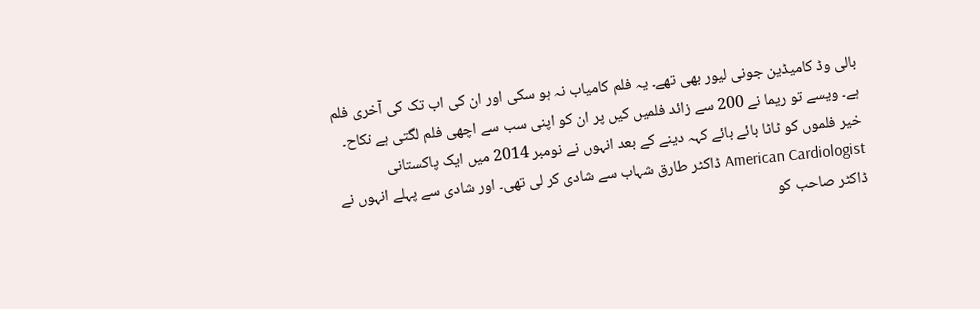بالی وڈ کامیڈین جونی لیور بھی تھے۔ یہ فلم کامیاب نہ ہو سکی اور ان کی اب تک کی آخری فلم ہے۔ ویسے تو ریما نے 200 سے زائد فلمیں کیں پر ان کو اپنی سب سے اچھی فلم لگتی ہے نکاح۔
خیر فلموں کو ٹاٹا بائے بائے کہہ دینے کے بعد انہوں نے نومبر 2014 میں ایک پاکستانی American Cardiologist ڈاکٹر طارق شہاب سے شادی کر لی تھی۔ اور شادی سے پہلے انہوں نے ڈاکٹر صاحب کو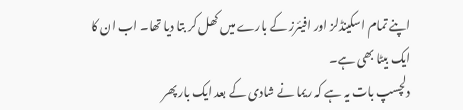اپنے تمام اسکینڈلز اور افیئرز کے بارے میں کھل کر بتا دیا تھا۔ اب ان کا ایک بیٹا بھی ہے۔
دلچسپ بات یہ ہے کہ ریما نے شادی کے بعد ایک بار پھر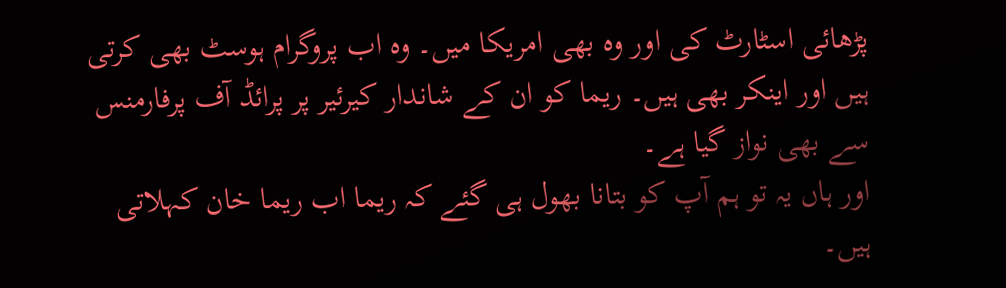پڑھائی اسٹارٹ کی اور وہ بھی امریکا میں۔ وہ اب پروگرام ہوسٹ بھی کرتی ہیں اور اینکر بھی ہیں۔ ریما کو ان کے شاندار کیرئیر پر پرائڈ آف پرفارمنس سے بھی نواز گیا ہے۔
اور ہاں یہ تو ہم آپ کو بتانا بھول ہی گئے کہ ریما اب ریما خان کہلاتی ہیں۔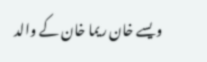ویسے خان ریما خان کے والد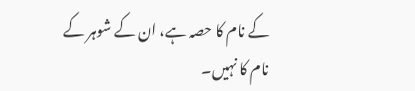کے نام کا حصہ ہے، ان کے شوہر کے نام کا نہیں۔